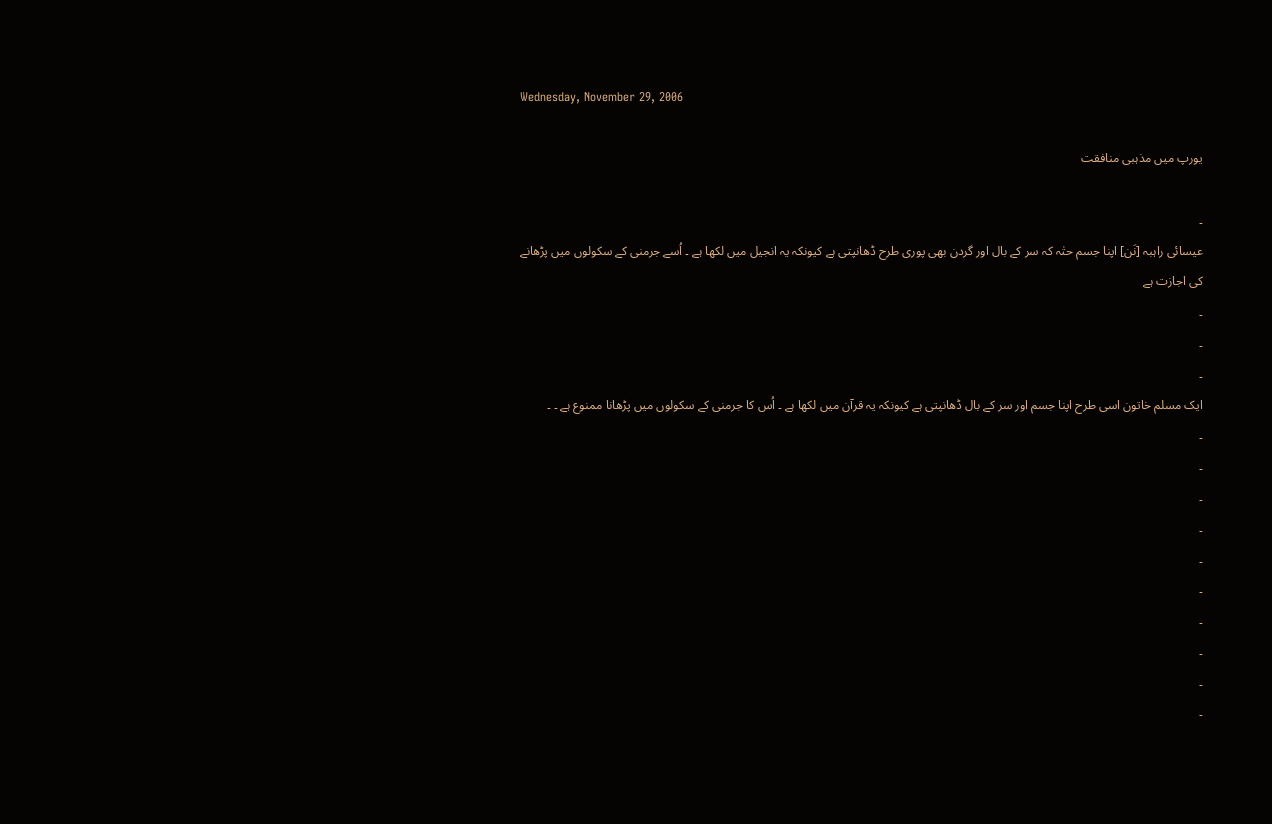Wednesday, November 29, 2006

يورپ ميں مذہبی منافقت

۔
عيسائی راہبہ [نَن] اپنا جسم حتٰہ کہ سر کے بال اور گردن بھی پوری طرح ڈھانپتی ہے کيونکہ يہ انجيل ميں لکھا ہے ۔ اُسے جرمنی کے سکولوں ميں پڑھانے کی اجازت ہے
۔
۔
۔
ايک مسلم خاتون اسی طرح اپنا جسم اور سر کے بال ڈھانپتی ہے کيونکہ يہ قرآن ميں لکھا ہے ۔ اُس کا جرمنی کے سکولوں ميں پڑھانا ممنوع ہے ۔ ۔
۔
۔
۔
۔
۔
۔
۔
۔
۔
۔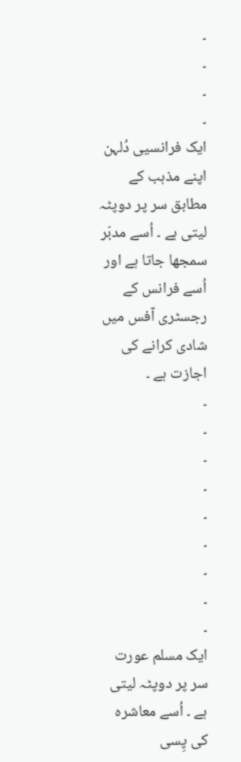۔
۔
۔
۔
ايک فرانسيی دُلہن اپنے مذہب کے مطابق سر پر دوپٹہ ليتی ہے ۔ اُسے مدبّر سمجھا جاتا ہے اور اُسے فرانس کے رجسٹری آفس ميں شادی کرانے کی اجازت ہے ۔
۔
۔
۔
۔
۔
۔
۔
۔
۔
ايک مسلم عورت سر پر دوپٹہ ليتی ہے ۔ اُسے معاشرہ کی پِسی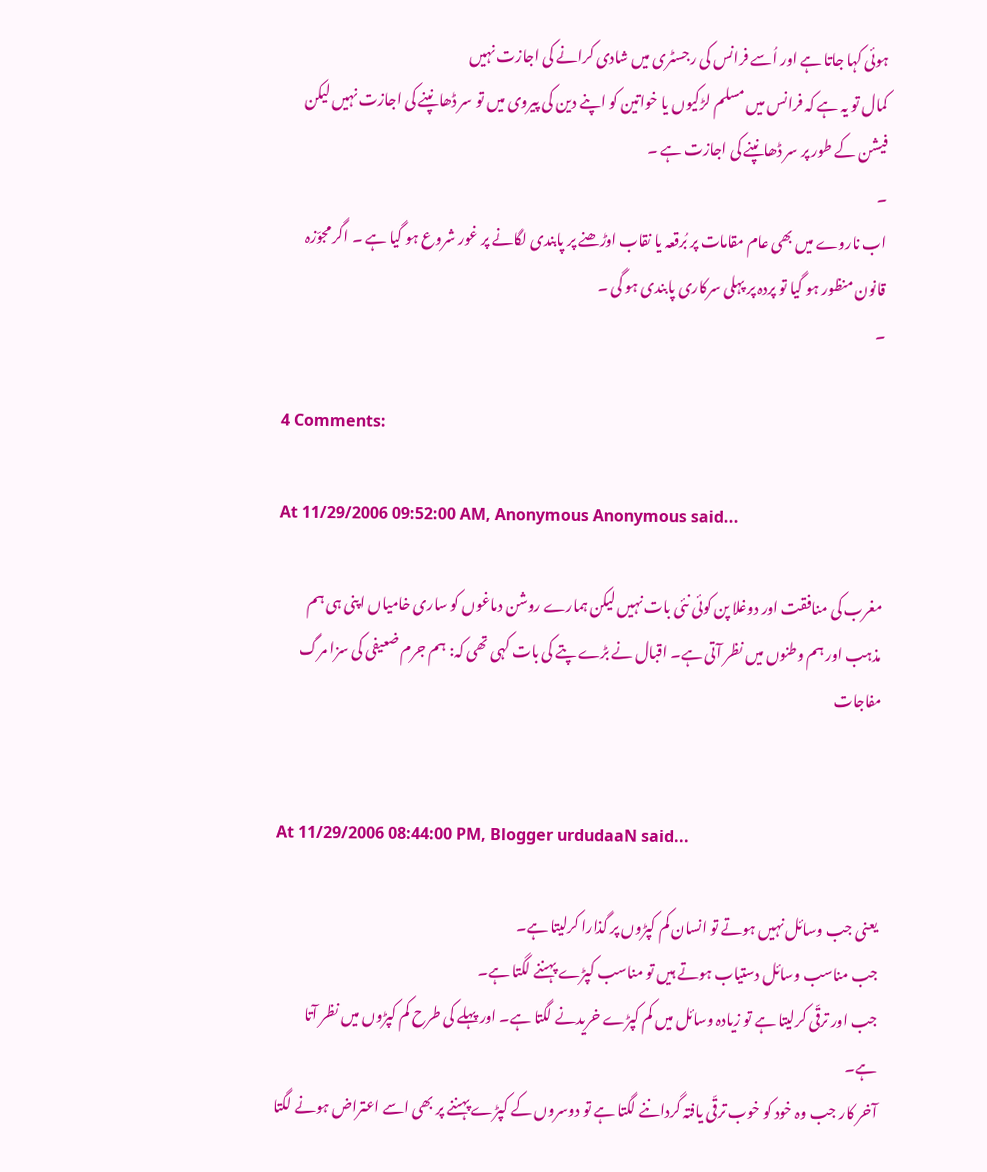ہوئی کہا جاتا ہے اور اُسے فرانس کی رجسٹری ميں شادی کرانے کی اجازت نہيں
کمال تو يہ ہے کہ فرانس ميں مسلم لڑکيوں يا خواتين کو اپنے دين کی پيروی ميں تو سر ڈھانپنے کی اجازت نہيں ليکن فيشن کے طور پر سر ڈھانپنے کی اجازت ہے ۔
۔
اب ناروے ميں بھی عام مقامات پر بُرقعہ يا نقاب اوڑھنے پر پابندی لگانے پر غور شروع ہو گيا ہے ۔ اگر مجوّزہ قانون منظور ہو گيا تو پردہ پر پہلی سرکاری پابندی ہو گی ۔
۔

4 Comments:

At 11/29/2006 09:52:00 AM, Anonymous Anonymous said...

مغرب کی منافقت اور دوغلا پن کوئی نئی بات نہیں لیکن ہمارے روشن دماغوں کو ساری خامیاں اپنی ہی ہم مذہب اور ہم وطنوں میں نظر آتی ہے۔ اقبال نے بڑے پتے کی بات کہی تھی کہ: ہم جرم ضعیفی کی سزا مرگ مفاجات


At 11/29/2006 08:44:00 PM, Blogger urdudaaN said...

یعنی جب وسائل نہیں ہوتے تو انسان کم کپڑوں پر گذارا کرلیتا ہے۔
جب مناسب وسائل دستیاب ہوتے ہیں تو مناسب کپڑے پہننے لگتا ہے۔
جب اور ترقّی کرلیتا ہے تو زیادہ وسائل میں کم کپڑے خریدنے لگتا ہے۔ اور پہلے کی طرح کم کپڑوں میں نظر آتا ہے۔
آخر کار جب وہ خود کو خوب ترقّی یافتہ گرداننے لگتا ہے تو دوسروں کے کپڑے پہننے پر بھی اسے اعتراض ہونے لگتا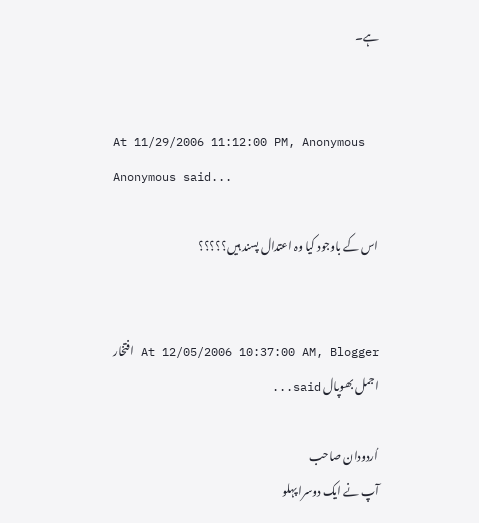ہے۔


At 11/29/2006 11:12:00 PM, Anonymous Anonymous said...

اس کے باوجود کیا وہ اعتدال پسند ہیں؟؟؟؟؟


At 12/05/2006 10:37:00 AM, Blogger افتخار اجمل بھوپال said...

اُردودان صاحب
آپ نے ايک دوسرا پہلو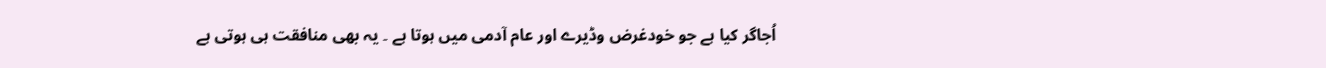اُجاگر کيا ہے جو خودغرض وڈيرے اور عام آدمی ميں ہوتا ہے ۔ يہ بھی منافقت ہی ہوتی ہے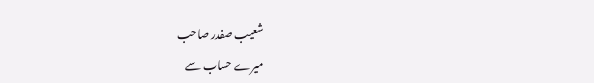شعيب صفدر صاحب
ميرے حساب سے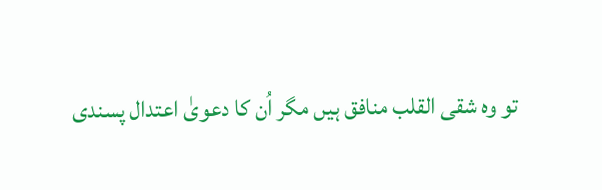تو وہ شقی القلب منافق ہيں مگر اُن کا دعویٰ اعتدال پسندی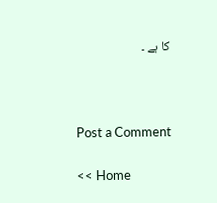کا ہے ۔



Post a Comment

<< Home